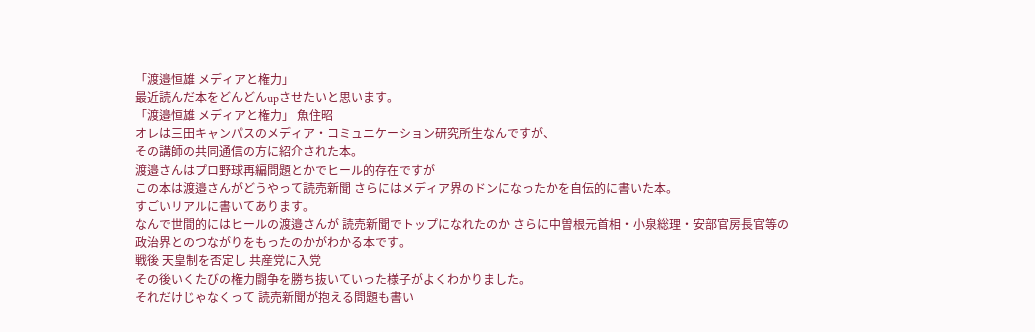「渡邉恒雄 メディアと権力」
最近読んだ本をどんどんupさせたいと思います。
「渡邉恒雄 メディアと権力」 魚住昭
オレは三田キャンパスのメディア・コミュニケーション研究所生なんですが、
その講師の共同通信の方に紹介された本。
渡邉さんはプロ野球再編問題とかでヒール的存在ですが
この本は渡邉さんがどうやって読売新聞 さらにはメディア界のドンになったかを自伝的に書いた本。
すごいリアルに書いてあります。
なんで世間的にはヒールの渡邉さんが 読売新聞でトップになれたのか さらに中曽根元首相・小泉総理・安部官房長官等の政治界とのつながりをもったのかがわかる本です。
戦後 天皇制を否定し 共産党に入党
その後いくたびの権力闘争を勝ち抜いていった様子がよくわかりました。
それだけじゃなくって 読売新聞が抱える問題も書い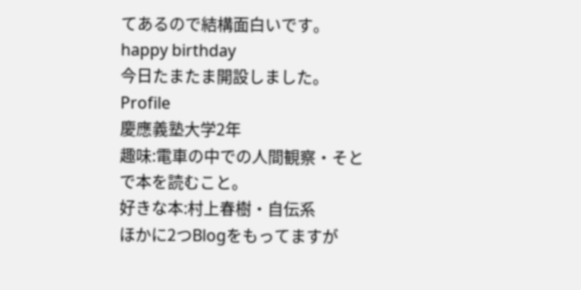てあるので結構面白いです。
happy birthday
今日たまたま開設しました。
Profile
慶應義塾大学2年
趣味:電車の中での人間観察・そとで本を読むこと。
好きな本:村上春樹・自伝系
ほかに2つBlogをもってますが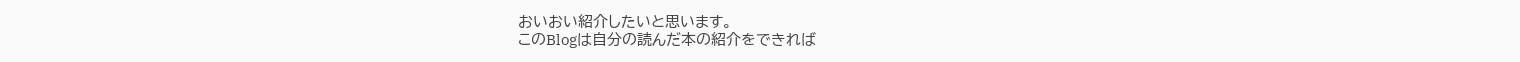おいおい紹介したいと思います。
このBlogは自分の読んだ本の紹介をできれば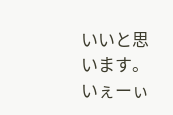いいと思います。
いぇーぃ